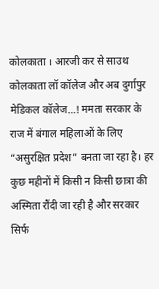कोलकाता । आरजी कर से साउथ कोलकाता लॉ कॉलेज और अब दुर्गापुर मेडिकल कॉलेज…! ममता सरकार के राज में बंगाल महिलाओं के लिए “असुरक्षित प्रदेश” बनता जा रहा है। हर कुछ महीनों में किसी न किसी छात्रा की अस्मिता रौंदी जा रही है और सरकार सिर्फ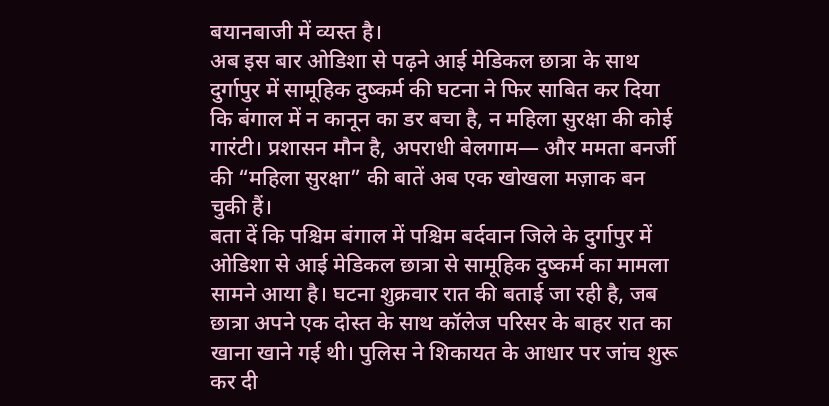बयानबाजी में व्यस्त है।
अब इस बार ओडिशा से पढ़ने आई मेडिकल छात्रा के साथ दुर्गापुर में सामूहिक दुष्कर्म की घटना ने फिर साबित कर दिया कि बंगाल में न कानून का डर बचा है, न महिला सुरक्षा की कोई गारंटी। प्रशासन मौन है, अपराधी बेलगाम— और ममता बनर्जी की “महिला सुरक्षा” की बातें अब एक खोखला मज़ाक बन चुकी हैं।
बता दें कि पश्चिम बंगाल में पश्चिम बर्दवान जिले के दुर्गापुर में ओडिशा से आई मेडिकल छात्रा से सामूहिक दुष्कर्म का मामला सामने आया है। घटना शुक्रवार रात की बताई जा रही है, जब छात्रा अपने एक दोस्त के साथ कॉलेज परिसर के बाहर रात का खाना खाने गई थी। पुलिस ने शिकायत के आधार पर जांच शुरू कर दी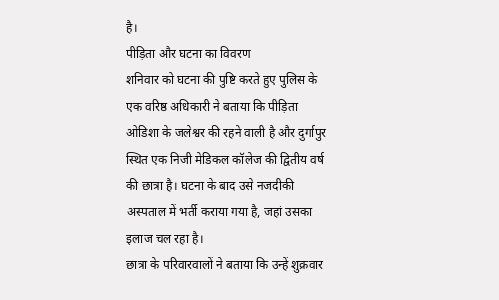है।
पीड़िता और घटना का विवरण
शनिवार को घटना की पुष्टि करते हुए पुलिस के एक वरिष्ठ अधिकारी ने बताया कि पीड़िता ओडिशा के जलेश्वर की रहने वाली है और दुर्गापुर स्थित एक निजी मेडिकल कॉलेज की द्वितीय वर्ष की छात्रा है। घटना के बाद उसे नजदीकी अस्पताल में भर्ती कराया गया है, जहां उसका इलाज चल रहा है।
छात्रा के परिवारवालों ने बताया कि उन्हें शुक्रवार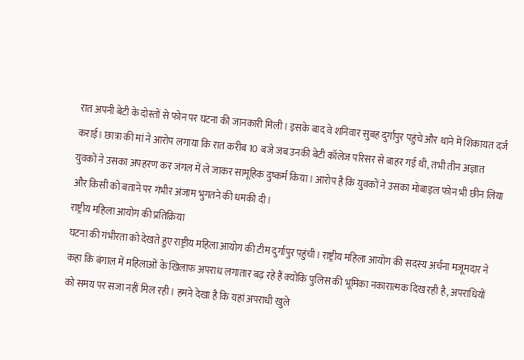रात अपनी बेटी के दोस्तों से फोन पर घटना की जानकारी मिली। इसके बाद वे शनिवार सुबह दुर्गापुर पहुंचे और थाने में शिकायत दर्ज कराई। छात्रा की मां ने आरोप लगाया कि रात करीब 10 बजे जब उनकी बेटी कॉलेज परिसर से बाहर गई थी, तभी तीन अज्ञात युवकों ने उसका अपहरण कर जंगल में ले जाकर सामूहिक दुष्कर्म किया। आरोप है कि युवकों ने उसका मोबाइल फोन भी छीन लिया और किसी को बताने पर गंभीर अंजाम भुगतने की धमकी दी।
राष्ट्रीय महिला आयोग की प्रतिक्रिया
घटना की गंभीरता को देखते हुए राष्ट्रीय महिला आयोग की टीम दुर्गापुर पहुंची। राष्ट्रीय महिला आयोग की सदस्य अर्चना मजूमदार ने कहा कि बंगाल में महिलाओं के खिलाफ अपराध लगातार बढ़ रहे हैं क्योंकि पुलिस की भूमिका नकारात्मक दिख रही है, अपराधियों को समय पर सजा नहीं मिल रही। हमने देखा है कि यहां अपराधी खुले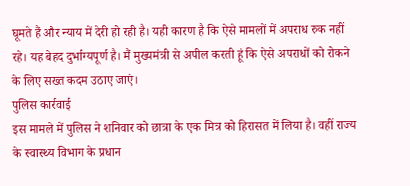घूमते हैं और न्याय में देरी हो रही है। यही कारण है कि ऐसे मामलों में अपराध रुक नहीं रहे। यह बेहद दुर्भाग्यपूर्ण है। मैं मुख्यमंत्री से अपील करती हूं कि ऐसे अपराधों को रोकने के लिए सख्त कदम उठाए जाएं।
पुलिस कार्रवाई
इस मामले में पुलिस ने शनिवार को छात्रा के एक मित्र को हिरासत में लिया है। वहीं राज्य के स्वास्थ्य विभाग के प्रधान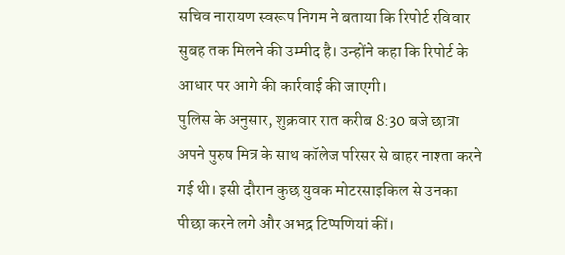सचिव नारायण स्वरूप निगम ने बताया कि रिपोर्ट रविवार सुबह तक मिलने की उम्मीद है। उन्होंने कहा कि रिपोर्ट के आधार पर आगे की कार्रवाई की जाएगी।
पुलिस के अनुसार, शुक्रवार रात करीब 8:30 बजे छात्रा अपने पुरुष मित्र के साथ कॉलेज परिसर से बाहर नाश्ता करने गई थी। इसी दौरान कुछ युवक मोटरसाइकिल से उनका पीछा करने लगे और अभद्र टिप्पणियां कीं।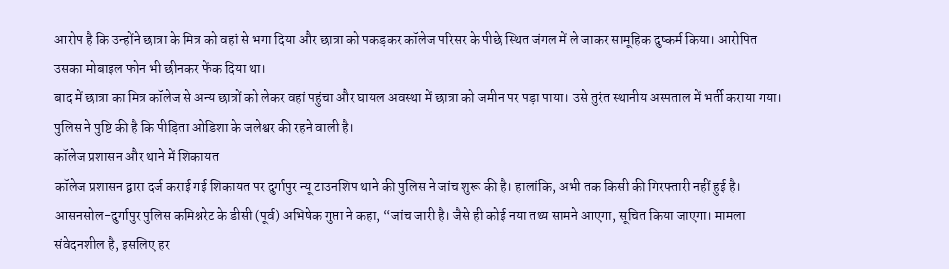आरोप है कि उन्होंने छात्रा के मित्र को वहां से भगा दिया और छात्रा को पकड़कर कॉलेज परिसर के पीछे स्थित जंगल में ले जाकर सामूहिक दुष्कर्म किया। आरोपित उसका मोबाइल फोन भी छीनकर फेंक दिया था।
बाद में छात्रा का मित्र कॉलेज से अन्य छात्रों को लेकर वहां पहुंचा और घायल अवस्था में छात्रा को जमीन पर पड़ा पाया। उसे तुरंत स्थानीय अस्पताल में भर्ती कराया गया। पुलिस ने पुष्टि की है कि पीड़िता ओडिशा के जलेश्वर की रहने वाली है।
कॉलेज प्रशासन और थाने में शिकायत
कॉलेज प्रशासन द्वारा दर्ज कराई गई शिकायत पर दुर्गापुर न्यू टाउनशिप थाने की पुलिस ने जांच शुरू की है। हालांकि, अभी तक किसी की गिरफ्तारी नहीं हुई है। आसनसोल-दुर्गापुर पुलिस कमिश्नरेट के डीसी (पूर्व) अभिषेक गुप्ता ने कहा, “जांच जारी है। जैसे ही कोई नया तथ्य सामने आएगा, सूचित किया जाएगा। मामला संवेदनशील है, इसलिए हर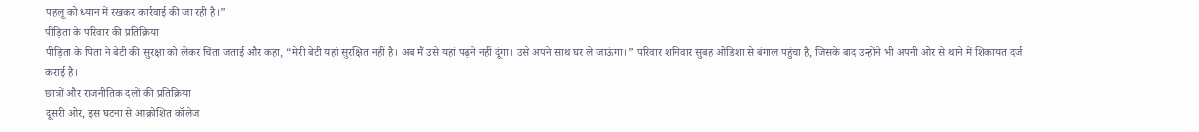पहलू को ध्यान में रखकर कार्रवाई की जा रही है।”
पीड़िता के परिवार की प्रतिक्रिया
पीड़िता के पिता ने बेटी की सुरक्षा को लेकर चिंता जताई और कहा, “मेरी बेटी यहां सुरक्षित नहीं है। अब मैं उसे यहां पढ़ने नहीं दूंगा। उसे अपने साथ घर ले जाऊंगा।” परिवार शनिवार सुबह ओडिशा से बंगाल पहुंचा है, जिसके बाद उन्होंने भी अपनी ओर से थाने में शिकायत दर्ज कराई है।
छात्रों और राजनीतिक दलों की प्रतिक्रिया
दूसरी ओर, इस घटना से आक्रोशित कॉलेज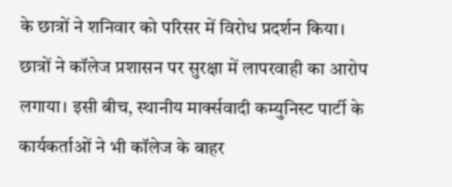के छात्रों ने शनिवार को परिसर में विरोध प्रदर्शन किया। छात्रों ने कॉलेज प्रशासन पर सुरक्षा में लापरवाही का आरोप लगाया। इसी बीच, स्थानीय मार्क्सवादी कम्युनिस्ट पार्टी के कार्यकर्ताओं ने भी कॉलेज के बाहर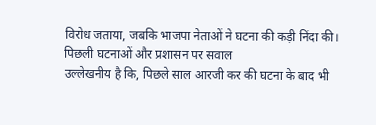विरोध जताया, जबकि भाजपा नेताओं ने घटना की कड़ी निंदा की।
पिछली घटनाओं और प्रशासन पर सवाल
उल्लेखनीय है कि, पिछले साल आरजी कर की घटना के बाद भी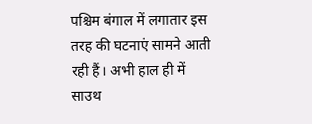पश्चिम बंगाल में लगातार इस तरह की घटनाएं सामने आती रही हैं। अभी हाल ही में साउथ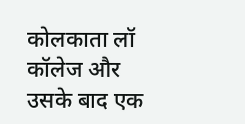कोलकाता लॉ कॉलेज और उसके बाद एक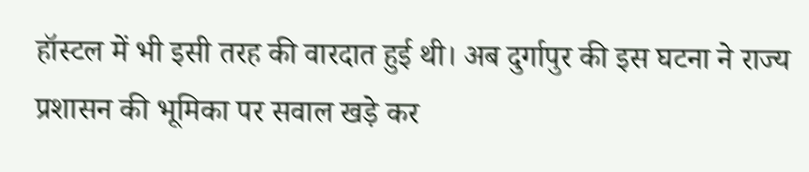हॉस्टल में भी इसी तरह की वारदात हुई थी। अब दुर्गापुर की इस घटना ने राज्य प्रशासन की भूमिका पर सवाल खड़े कर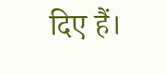दिए हैं।